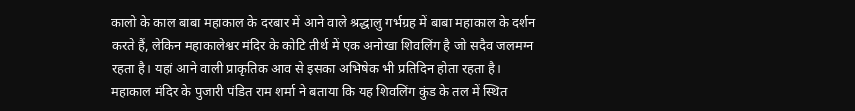कालो के काल बाबा महाकाल के दरबार में आने वाले श्रद्धालु गर्भग्रह में बाबा महाकाल के दर्शन करते हैं, लेकिन महाकालेश्वर मंदिर के कोटि तीर्थ में एक अनोखा शिवलिंग है जो सदैव जलमग्न रहता है। यहां आने वाली प्राकृतिक आव से इसका अभिषेक भी प्रतिदिन होता रहता है। महाकाल मंदिर के पुजारी पंडित राम शर्मा ने बताया कि यह शिवलिंग कुंड के तल में स्थित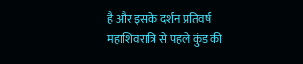है और इसके दर्शन प्रतिवर्ष महाशिवरात्रि से पहले कुंड की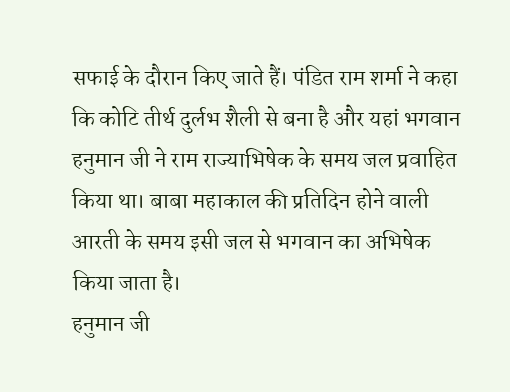सफाई के दौरान किए जाते हैं। पंडित राम शर्मा ने कहा कि कोटि तीर्थ दुर्लभ शैली से बना है और यहां भगवान हनुमान जी ने राम राज्याभिषेक के समय जल प्रवाहित किया था। बाबा महाकाल की प्रतिदिन होने वाली आरती के समय इसी जल से भगवान का अभिषेक किया जाता है।
हनुमान जी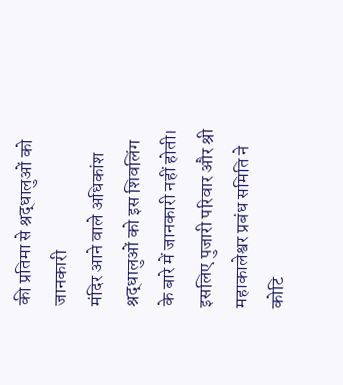की प्रतिमा से श्रद्धालुओं को जानकारी
मंदिर आने वाले अधिकांश श्रद्धालुओं को इस शिवलिंग के बारे में जानकारी नहीं होती। इसलिए पुजारी परिवार और श्री महाकालेश्वर प्रबंध समिति ने कोटि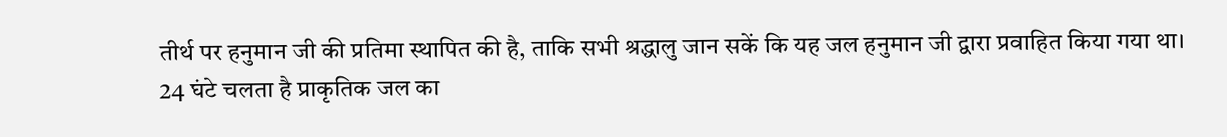तीर्थ पर हनुमान जी की प्रतिमा स्थापित की है, ताकि सभी श्रद्धालु जान सकें कि यह जल हनुमान जी द्वारा प्रवाहित किया गया था।
24 घंटे चलता है प्राकृतिक जल का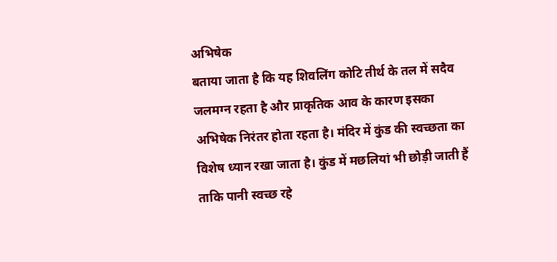अभिषेक
बताया जाता है कि यह शिवलिंग कोटि तीर्थ के तल में सदैव जलमग्न रहता है और प्राकृतिक आव के कारण इसका अभिषेक निरंतर होता रहता है। मंदिर में कुंड की स्वच्छता का विशेष ध्यान रखा जाता है। कुंड में मछलियां भी छोड़ी जाती हैं ताकि पानी स्वच्छ रहे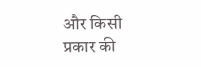और किसी प्रकार की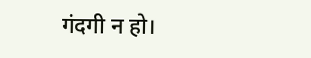गंदगी न हो।